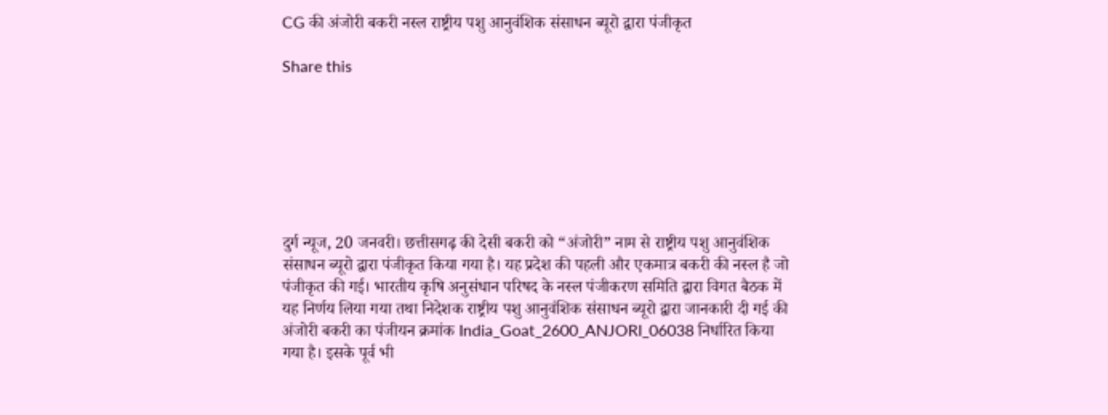CG की अंजोरी बकरी नस्ल राष्ट्रीय पशु आनुवंशिक संसाधन ब्यूरो द्वारा पंजीकृत

Share this







दुर्ग न्यूज, 20 जनवरी। छत्तीसगढ़ की देसी बकरी को “अंजोरी” नाम से राष्ट्रीय पशु आनुवंशिक संसाधन ब्यूरो द्वारा पंजीकृत किया गया है। यह प्रदेश की पहली और एकमात्र बकरी की नस्ल है जो पंजीकृत की गई। भारतीय कृषि अनुसंधान परिषद के नस्ल पंजीकरण समिति द्वारा विगत बैठक में यह निर्णय लिया गया तथा निदेशक राष्ट्रीय पशु आनुवंशिक संसाधन ब्यूरो द्वारा जानकारी दी गई की अंजोरी बकरी का पंजीयन क्रमांक India_Goat_2600_ANJORI_06038 निर्धारित किया गया है। इसके पूर्व भी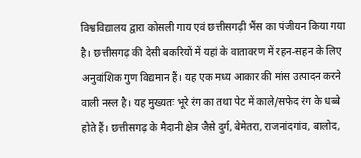विश्वविद्यालय द्वारा कोसली गाय एवं छत्तीसगढ़ी भैंस का पंजीयन किया गया है। छत्तीसगढ़ की देसी बकरियों में यहां के वातावरण में रहन-सहन के लिए अनुवांशिक गुण विद्यमान हैं। यह एक मध्य आकार की मांस उत्पादन करने वाली नस्ल है। यह मुख्यतः भूरे रंग का तथा पेट में काले/सफेद रंग के धब्बे होते हैं। छत्तीसगढ़ के मैदानी क्षेत्र जैसे दुर्ग, बेमेतरा, राजनांदगांव, बालोद,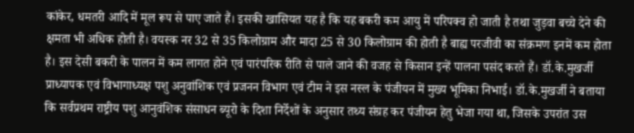कांकेर, धमतरी आदि में मूल रूप से पाए जाते हैं। इसकी खासियत यह है कि यह बकरी कम आयु में परिपक्व हो जाती है तथा जुड़वा बच्चे देने की क्षमता भी अधिक होती है। वयस्क नर 32 से 35 किलोग्राम और मादा 25 से 30 किलोग्राम की होती है बाह्य परजीवी का संक्रमण इनमें कम होता है। इस देसी बकरी के पालन में कम लागत होने एवं पारंपरिक रीति से पाले जाने की वजह से किसान इन्हें पालना पसंद करते हैं। डॉ.के.मुखर्जी प्राध्यापक एवं विभागाध्यक्ष पशु अनुवांशिक एवं प्रजनन विभाग एवं टीम ने इस नस्ल के पंजीयन में मुख्य भूमिका निभाई। डॉ.के.मुखर्जी ने बताया कि सर्वप्रथम राष्ट्रीय पशु आनुवंशिक संसाधन ब्यूरो के दिशा निर्देशों के अनुसार तथ्य संग्रह कर पंजीयन हेतु भेजा गया था, जिसके उपरांत उस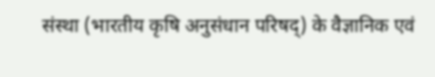संस्था (भारतीय कृषि अनुसंधान परिषद्) के वैज्ञानिक एवं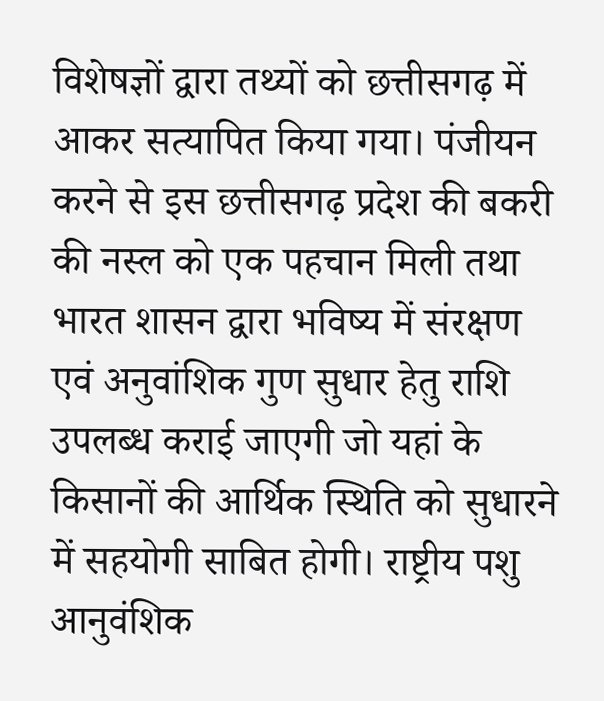विशेषज्ञों द्वारा तथ्यों को छत्तीसगढ़ में आकर सत्यापित किया गया। पंजीयन करने से इस छत्तीसगढ़ प्रदेश की बकरी की नस्ल को एक पहचान मिली तथा भारत शासन द्वारा भविष्य में संरक्षण एवं अनुवांशिक गुण सुधार हेतु राशि उपलब्ध कराई जाएगी जो यहां के किसानों की आर्थिक स्थिति को सुधारने में सहयोगी साबित होगी। राष्ट्रीय पशु आनुवंशिक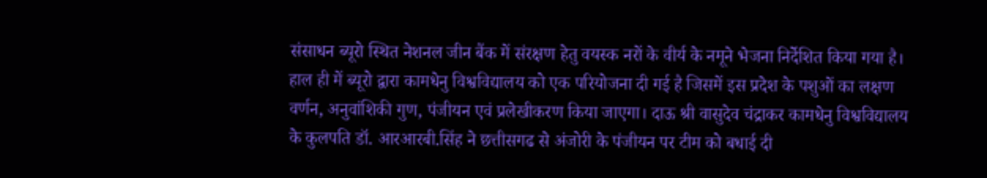संसाधन ब्यूरो स्थित नेशनल जीन बैंक में संरक्षण हेतु वयस्क नरों के वीर्य के नमूने भेजना निर्देशित किया गया है। हाल ही में ब्यूरो द्वारा कामधेनु विश्वविद्यालय को एक परियोजना दी गई है जिसमें इस प्रदेश के पशुओं का लक्षण वर्णन, अनुवांशिकी गुण, पंजीयन एवं प्रलेखीकरण किया जाएगा। दाऊ श्री वासुदेव चंद्राकर कामधेनु विश्वविद्यालय के कुलपति डॉ. आरआरबी.सिंह ने छत्तीसगढ से अंजोरी के पंजीयन पर टीम को बधाई दी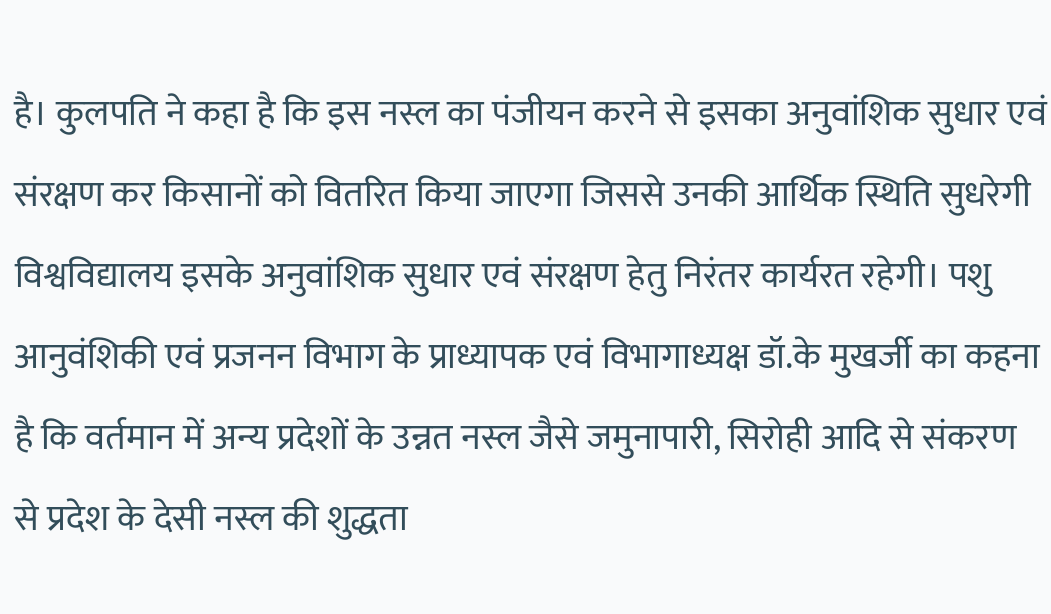है। कुलपति ने कहा है कि इस नस्ल का पंजीयन करने से इसका अनुवांशिक सुधार एवं संरक्षण कर किसानों को वितरित किया जाएगा जिससे उनकी आर्थिक स्थिति सुधरेगी विश्वविद्यालय इसके अनुवांशिक सुधार एवं संरक्षण हेतु निरंतर कार्यरत रहेगी। पशु आनुवंशिकी एवं प्रजनन विभाग के प्राध्यापक एवं विभागाध्यक्ष डॉ.के मुखर्जी का कहना है कि वर्तमान में अन्य प्रदेशों के उन्नत नस्ल जैसे जमुनापारी, सिरोही आदि से संकरण से प्रदेश के देसी नस्ल की शुद्धता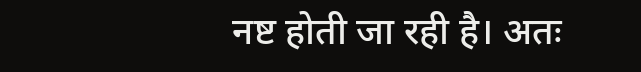नष्ट होती जा रही है। अतः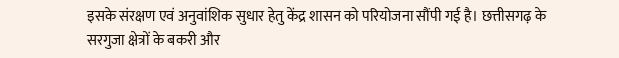इसके संरक्षण एवं अनुवांशिक सुधार हेतु केंद्र शासन को परियोजना सौंपी गई है। छत्तीसगढ़ के सरगुजा क्षेत्रों के बकरी और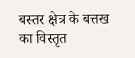बस्तर क्षेत्र के बत्तख का विस्तृत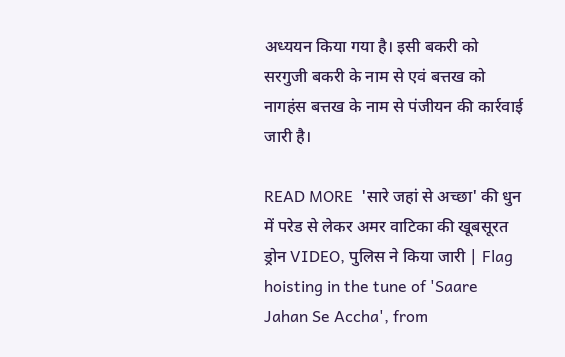अध्ययन किया गया है। इसी बकरी को सरगुजी बकरी के नाम से एवं बत्तख को नागहंस बत्तख के नाम से पंजीयन की कार्रवाई जारी है।

READ MORE  'सारे जहां से अच्छा' की धुन में परेड से लेकर अमर वाटिका की खूबसूरत ड्रोन VIDEO, पुलिस ने किया जारी | Flag hoisting in the tune of 'Saare Jahan Se Accha', from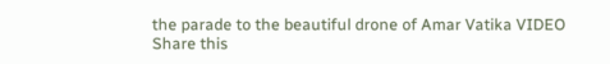the parade to the beautiful drone of Amar Vatika VIDEO
Share this